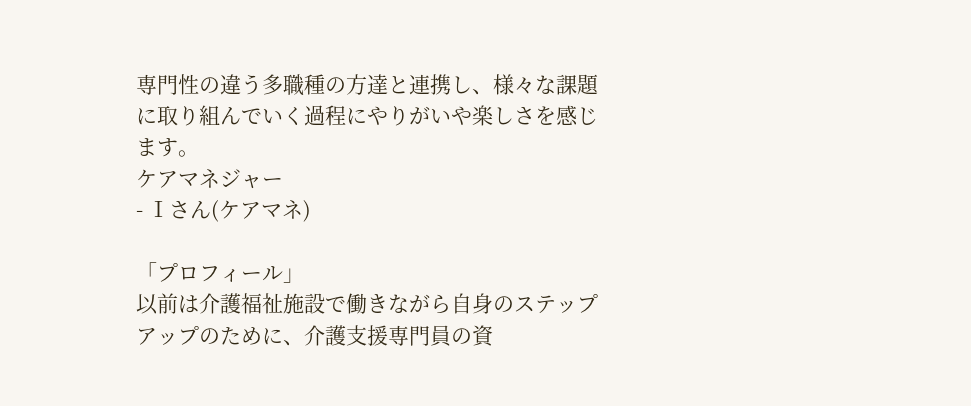専門性の違う多職種の方達と連携し、様々な課題に取り組んでいく過程にやりがいや楽しさを感じます。
ケアマネジャー
- Ⅰさん(ケアマネ)

「プロフィール」
以前は介護福祉施設で働きながら自身のステップアップのために、介護支援専門員の資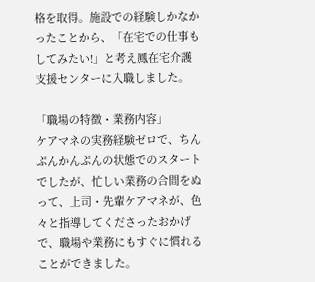格を取得。施設での経験しかなかったことから、「在宅での仕事もしてみたい!」と考え鳳在宅介護支援センターに入職しました。

「職場の特徴・業務内容」
ケアマネの実務経験ゼロで、ちんぷんかんぷんの状態でのスタートでしたが、忙しい業務の合間をぬって、上司・先輩ケアマネが、色々と指導してくださったおかげで、職場や業務にもすぐに慣れることができました。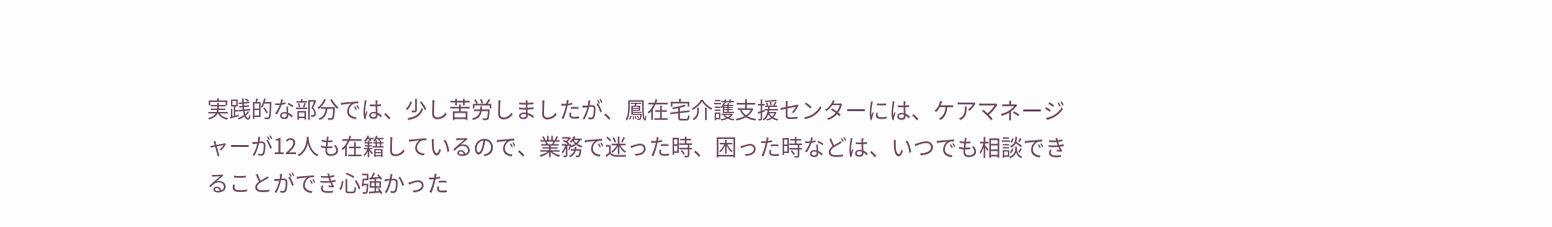実践的な部分では、少し苦労しましたが、鳳在宅介護支援センターには、ケアマネージャーが12人も在籍しているので、業務で迷った時、困った時などは、いつでも相談できることができ心強かった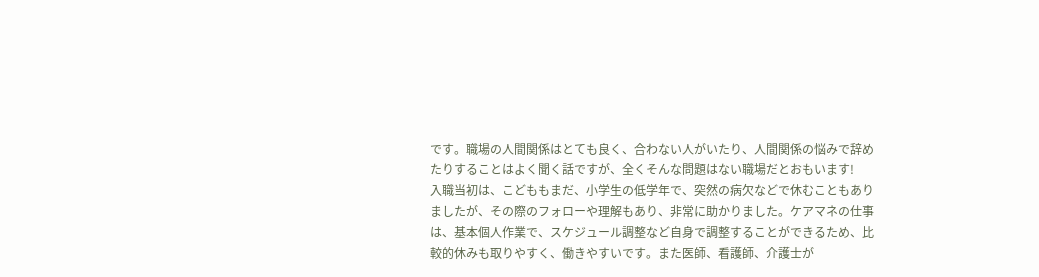です。職場の人間関係はとても良く、合わない人がいたり、人間関係の悩みで辞めたりすることはよく聞く話ですが、全くそんな問題はない職場だとおもいます!
入職当初は、こどももまだ、小学生の低学年で、突然の病欠などで休むこともありましたが、その際のフォローや理解もあり、非常に助かりました。ケアマネの仕事は、基本個人作業で、スケジュール調整など自身で調整することができるため、比較的休みも取りやすく、働きやすいです。また医師、看護師、介護士が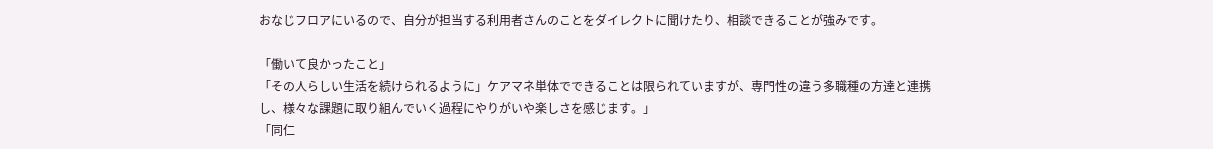おなじフロアにいるので、自分が担当する利用者さんのことをダイレクトに聞けたり、相談できることが強みです。

「働いて良かったこと」
「その人らしい生活を続けられるように」ケアマネ単体でできることは限られていますが、専門性の違う多職種の方達と連携し、様々な課題に取り組んでいく過程にやりがいや楽しさを感じます。」
「同仁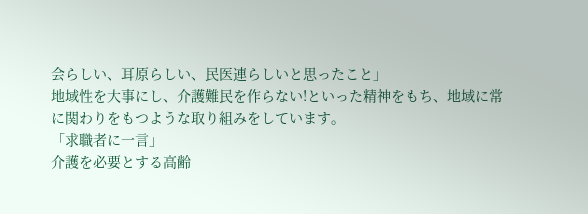会らしい、耳原らしい、民医連らしいと思ったこと」
地域性を大事にし、介護難民を作らない!といった精神をもち、地域に常に関わりをもつような取り組みをしています。
「求職者に一言」
介護を必要とする高齢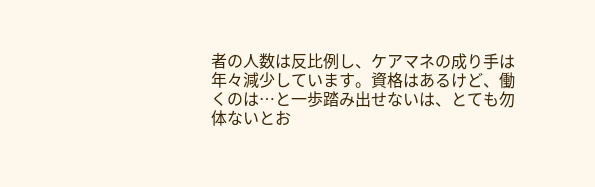者の人数は反比例し、ケアマネの成り手は年々減少しています。資格はあるけど、働くのは…と一歩踏み出せないは、とても勿体ないとお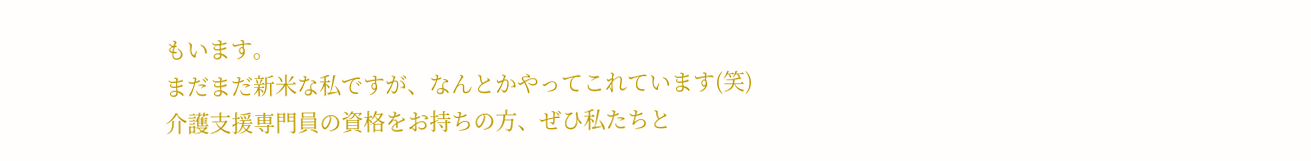もいます。
まだまだ新米な私ですが、なんとかやってこれています(笑)
介護支援専門員の資格をお持ちの方、ぜひ私たちと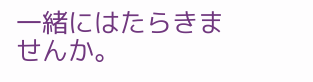一緒にはたらきませんか。